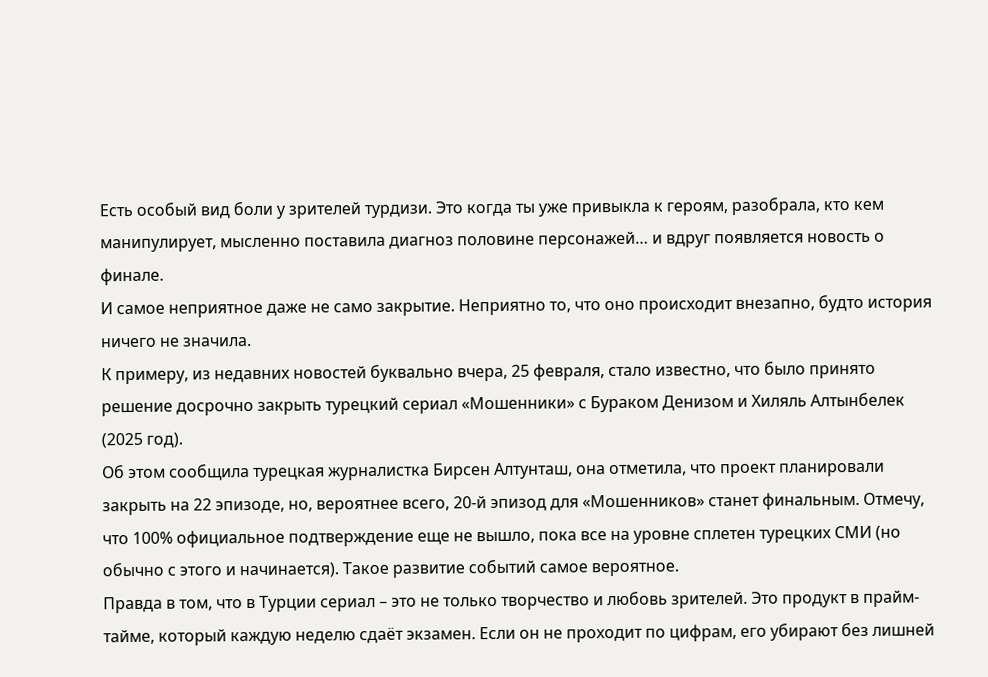Есть особый вид боли у зрителей турдизи. Это когда ты уже привыкла к героям, разобрала, кто кем манипулирует, мысленно поставила диагноз половине персонажей… и вдруг появляется новость о финале.
И самое неприятное даже не само закрытие. Неприятно то, что оно происходит внезапно, будто история ничего не значила.
К примеру, из недавних новостей буквально вчера, 25 февраля, стало известно, что было принято решение досрочно закрыть турецкий сериал «Мошенники» с Бураком Денизом и Хиляль Алтынбелек (2025 год).
Об этом сообщила турецкая журналистка Бирсен Алтунташ, она отметила, что проект планировали закрыть на 22 эпизоде, но, вероятнее всего, 20-й эпизод для «Мошенников» станет финальным. Отмечу, что 100% официальное подтверждение еще не вышло, пока все на уровне сплетен турецких СМИ (но обычно с этого и начинается). Такое развитие событий самое вероятное.
Правда в том, что в Турции сериал – это не только творчество и любовь зрителей. Это продукт в прайм-тайме, который каждую неделю сдаёт экзамен. Если он не проходит по цифрам, его убирают без лишней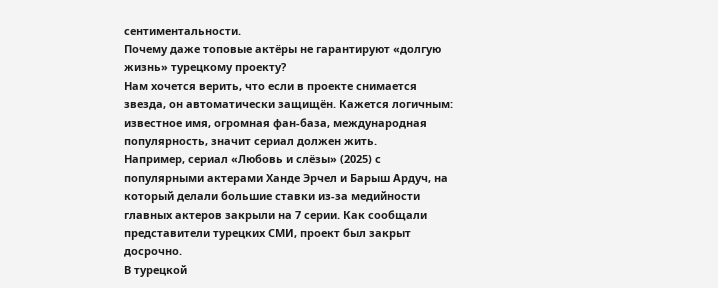сентиментальности.
Почему даже топовые актёры не гарантируют «долгую жизнь» турецкому проекту?
Нам хочется верить, что если в проекте снимается звезда, он автоматически защищён. Кажется логичным: известное имя, огромная фан-база, международная популярность, значит сериал должен жить.
Например, сериал «Любовь и слёзы» (2025) с популярными актерами Ханде Эрчел и Барыш Ардуч, на который делали большие ставки из-за медийности главных актеров закрыли на 7 серии. Как сообщали представители турецких СМИ, проект был закрыт досрочно.
В турецкой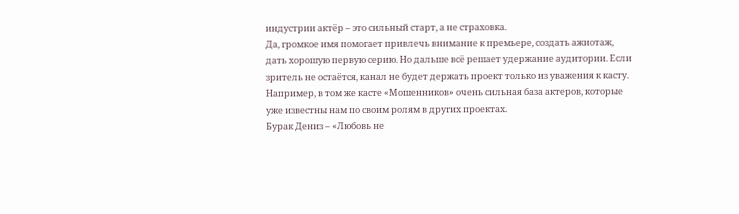индустрии актёр – это сильный старт, а не страховка.
Да, громкое имя помогает привлечь внимание к премьере, создать ажиотаж, дать хорошую первую серию. Но дальше всё решает удержание аудитории. Если зритель не остаётся, канал не будет держать проект только из уважения к касту.
Например, в том же касте «Мошенников» очень сильная база актеров, которые уже известны нам по своим ролям в других проектах.
Бурак Дениз – «Любовь не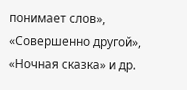понимает слов», «Совершенно другой», «Ночная сказка» и др.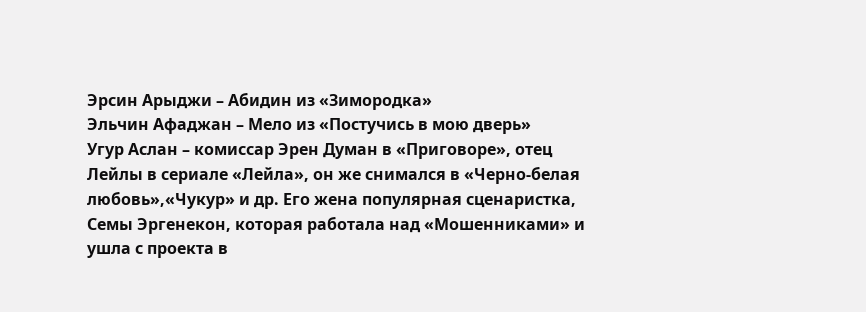Эрсин Арыджи – Абидин из «Зимородка»
Эльчин Афаджан – Мело из «Постучись в мою дверь»
Угур Аслан – комиссар Эрен Думан в «Приговоре», отец Лейлы в сериале «Лейла», он же снимался в «Черно-белая любовь»,«Чукур» и др. Его жена популярная сценаристка, Семы Эргенекон, которая работала над «Мошенниками» и ушла с проекта в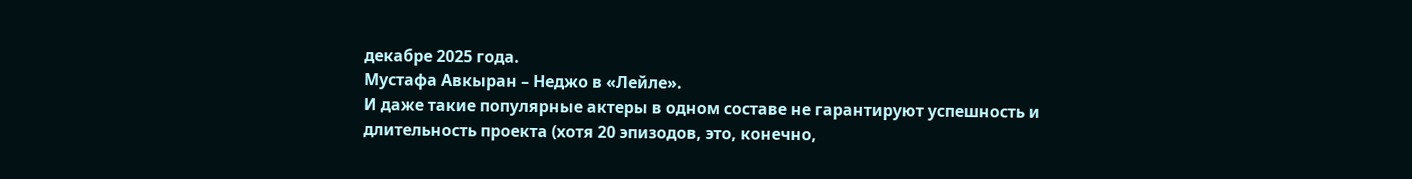декабре 2025 года.
Мустафа Авкыран – Неджо в «Лейле».
И даже такие популярные актеры в одном составе не гарантируют успешность и длительность проекта (хотя 20 эпизодов, это, конечно,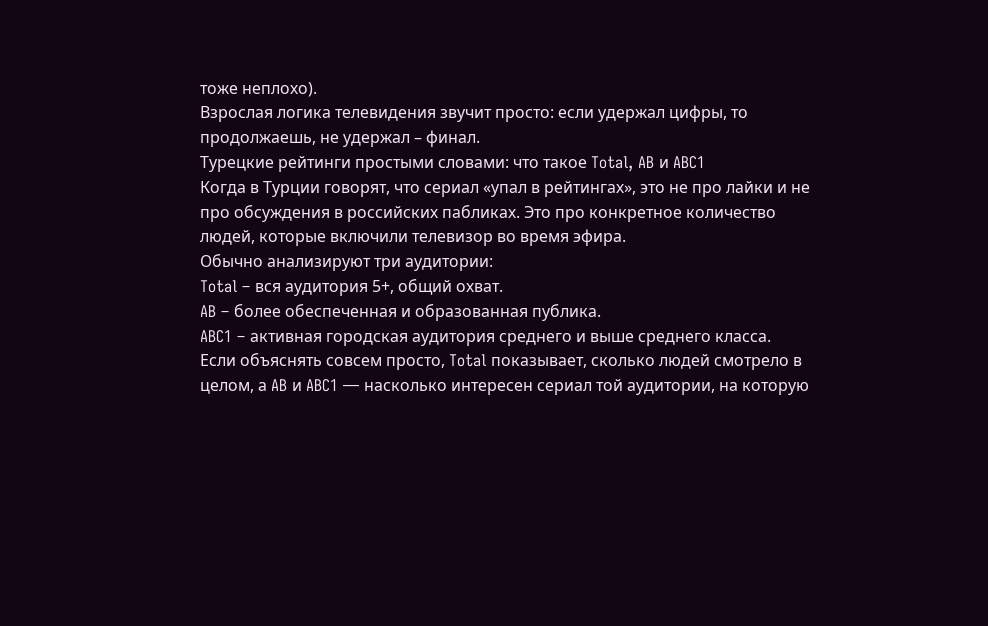тоже неплохо).
Взрослая логика телевидения звучит просто: если удержал цифры, то продолжаешь, не удержал – финал.
Турецкие рейтинги простыми словами: что такое Total, AB и ABC1
Когда в Турции говорят, что сериал «упал в рейтингах», это не про лайки и не про обсуждения в российских пабликах. Это про конкретное количество людей, которые включили телевизор во время эфира.
Обычно анализируют три аудитории:
Total – вся аудитория 5+, общий охват.
AB – более обеспеченная и образованная публика.
ABC1 – активная городская аудитория среднего и выше среднего класса.
Если объяснять совсем просто, Total показывает, сколько людей смотрело в целом, а AB и ABC1 — насколько интересен сериал той аудитории, на которую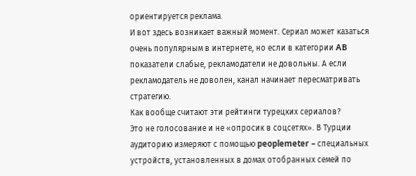ориентируется реклама.
И вот здесь возникает важный момент. Сериал может казаться очень популярным в интернете, но если в категории AB показатели слабые, рекламодатели не довольны. А если рекламодатель не доволен, канал начинает пересматривать стратегию.
Как вообще считают эти рейтинги турецких сериалов?
Это не голосование и не «опросик в соцсетях». В Турции аудиторию измеряют с помощью peoplemeter – специальных устройств, установленных в домах отобранных семей по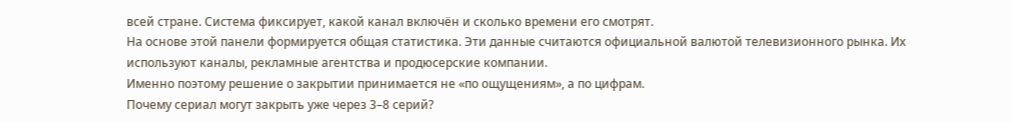всей стране. Система фиксирует, какой канал включён и сколько времени его смотрят.
На основе этой панели формируется общая статистика. Эти данные считаются официальной валютой телевизионного рынка. Их используют каналы, рекламные агентства и продюсерские компании.
Именно поэтому решение о закрытии принимается не «по ощущениям», а по цифрам.
Почему сериал могут закрыть уже через 3–8 серий?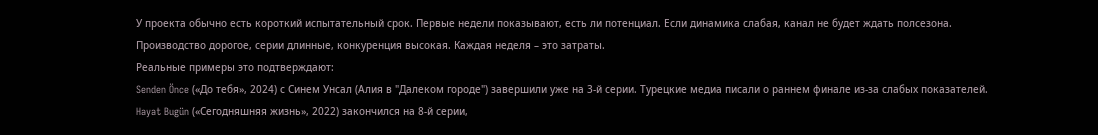У проекта обычно есть короткий испытательный срок. Первые недели показывают, есть ли потенциал. Если динамика слабая, канал не будет ждать полсезона. Производство дорогое, серии длинные, конкуренция высокая. Каждая неделя – это затраты.
Реальные примеры это подтверждают:
Senden Önce («До тебя», 2024) с Синем Унсал (Алия в "Далеком городе") завершили уже на 3-й серии. Турецкие медиа писали о раннем финале из-за слабых показателей.
Hayat Bugün («Сегодняшняя жизнь», 2022) закончился на 8-й серии,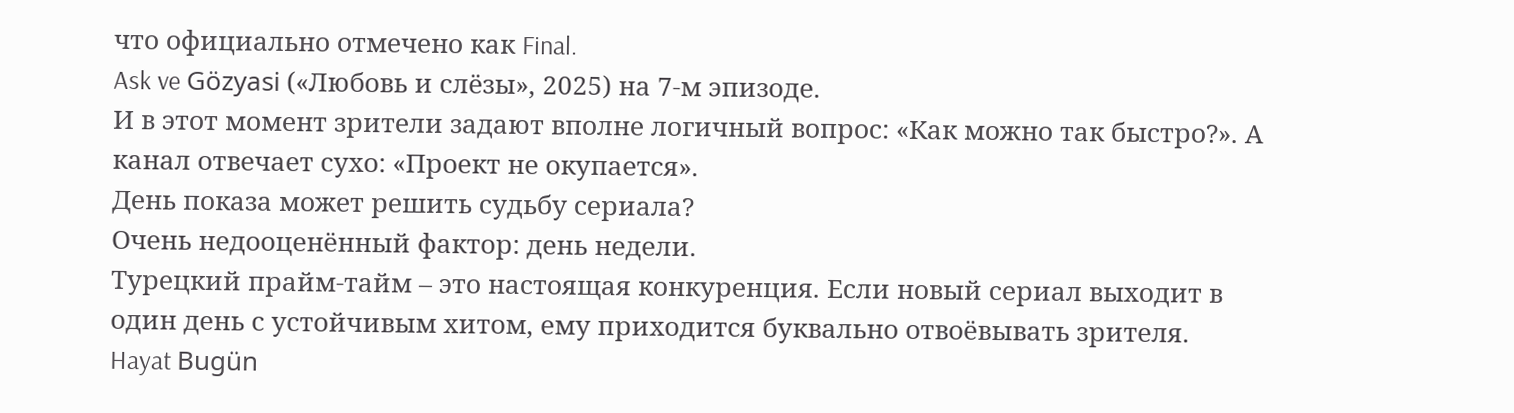что официально отмечено как Final.
Ask ve Gözyasi («Любовь и слёзы», 2025) на 7-м эпизоде.
И в этот момент зрители задают вполне логичный вопрос: «Как можно так быстро?». А канал отвечает сухо: «Проект не окупается».
День показа может решить судьбу сериала?
Очень недооценённый фактор: день недели.
Турецкий прайм-тайм – это настоящая конкуренция. Если новый сериал выходит в один день с устойчивым хитом, ему приходится буквально отвоёвывать зрителя.
Hayat Bugün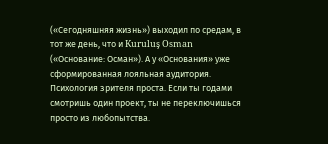(«Сегодняшняя жизнь») выходил по средам, в тот же день, что и Kuruluş Osman («Основание: Осман»). А у «Основания» уже сформированная лояльная аудитория.
Психология зрителя проста. Если ты годами смотришь один проект, ты не переключишься просто из любопытства.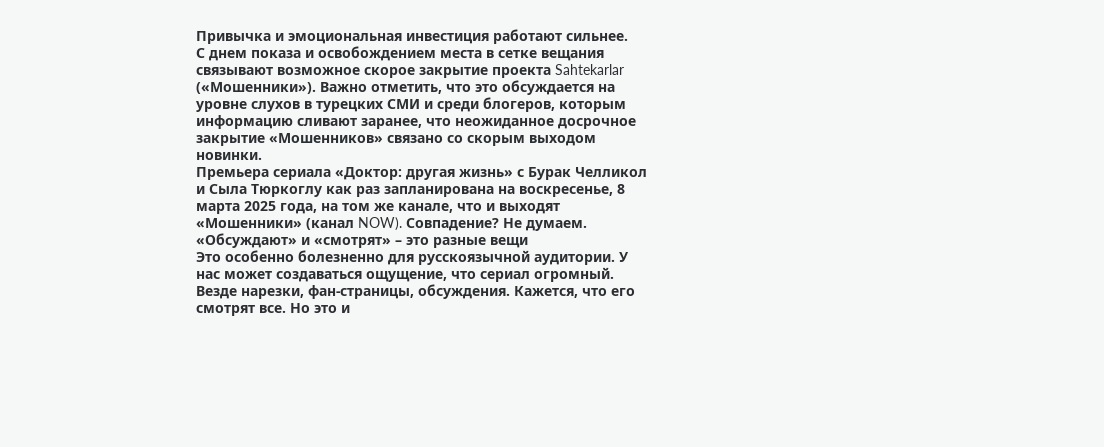Привычка и эмоциональная инвестиция работают сильнее.
С днем показа и освобождением места в сетке вещания связывают возможное скорое закрытие проекта Sahtekarlar («Мошенники»). Важно отметить, что это обсуждается на уровне слухов в турецких СМИ и среди блогеров, которым информацию сливают заранее, что неожиданное досрочное закрытие «Мошенников» связано со скорым выходом новинки.
Премьера сериала «Доктор: другая жизнь» с Бурак Челликол и Сыла Тюркоглу как раз запланирована на воскресенье, 8 марта 2025 года, на том же канале, что и выходят «Мошенники» (канал NOW). Совпадение? Не думаем.
«Обсуждают» и «смотрят» – это разные вещи
Это особенно болезненно для русскоязычной аудитории. У нас может создаваться ощущение, что сериал огромный. Везде нарезки, фан-страницы, обсуждения. Кажется, что его смотрят все. Но это и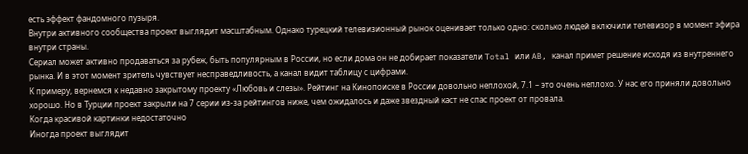есть эффект фандомного пузыря.
Внутри активного сообщества проект выглядит масштабным. Однако турецкий телевизионный рынок оценивает только одно: сколько людей включили телевизор в момент эфира внутри страны.
Сериал может активно продаваться за рубеж, быть популярным в России, но если дома он не добирает показатели Total или AB, канал примет решение исходя из внутреннего рынка. И в этот момент зритель чувствует несправедливость, а канал видит таблицу с цифрами.
К примеру, вернемся к недавно закрытому проекту «Любовь и слезы». Рейтинг на Кинопоиске в России довольно неплохой, 7.1 – это очень неплохо. У нас его приняли довольно хорошо. Но в Турции проект закрыли на 7 серии из-за рейтингов ниже, чем ожидалось и даже звездный каст не спас проект от провала.
Когда красивой картинки недостаточно
Иногда проект выглядит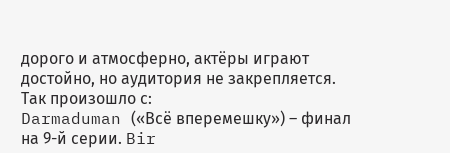дорого и атмосферно, актёры играют достойно, но аудитория не закрепляется.
Так произошло с:
Darmaduman («Всё вперемешку») – финал на 9-й серии. Bir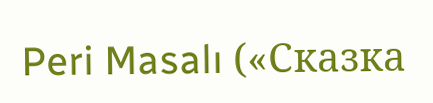Peri Masalı («Сказка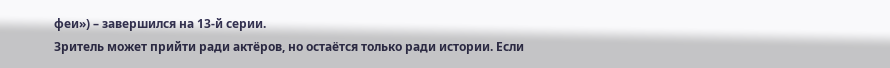феи») – завершился на 13-й серии.
Зритель может прийти ради актёров, но остаётся только ради истории. Если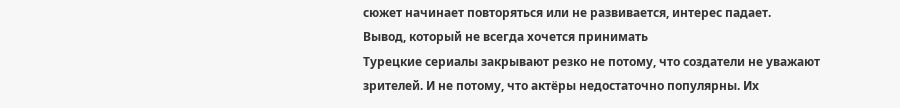сюжет начинает повторяться или не развивается, интерес падает.
Вывод, который не всегда хочется принимать
Турецкие сериалы закрывают резко не потому, что создатели не уважают зрителей. И не потому, что актёры недостаточно популярны. Их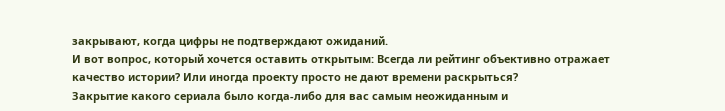закрывают, когда цифры не подтверждают ожиданий.
И вот вопрос, который хочется оставить открытым: Всегда ли рейтинг объективно отражает качество истории? Или иногда проекту просто не дают времени раскрыться?
Закрытие какого сериала было когда-либо для вас самым неожиданным и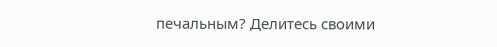печальным? Делитесь своими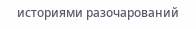историями разочарований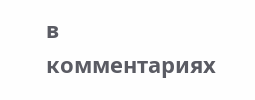в комментариях